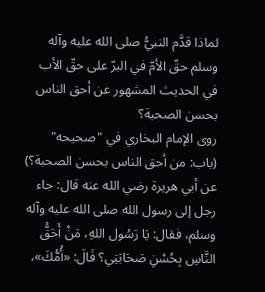لماذا قدَّم النبيُّ صلى الله عليه وآله وسلم حقّ الأمّ في البرّ على حقّ الأب في الحديث المشهور عن أحق الناس بحسن الصحبة؟
روى الإمام البخاري في "صحيحه" (باب: من أحق الناس بحسن الصحبة؟) عن أبي هريرة رضي الله عنه قال: جاء رجل إلى رسول الله صلى الله عليه وآله وسلم، فقال: يَا رَسُول اللهِ، مَنْ أَحَقُّ النَّاسِ بِحُسْنِ صَحَابَتِي؟ قَالَ: «أُمُّكَ»،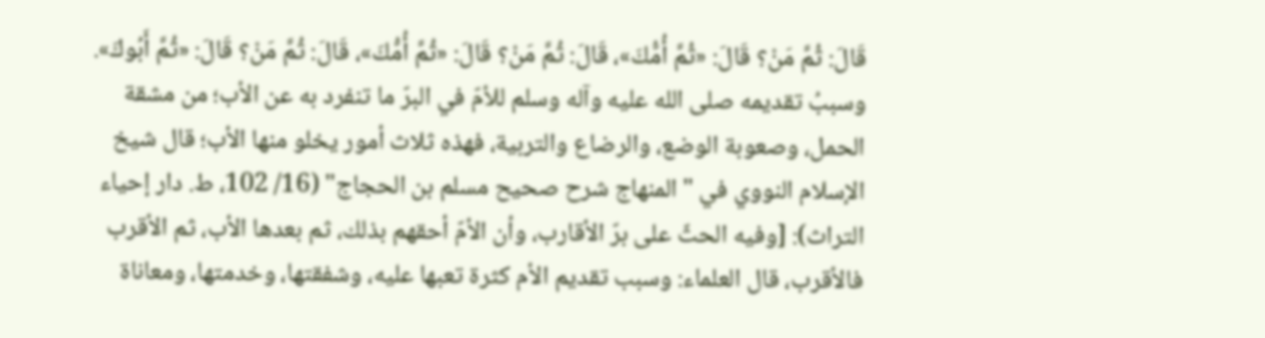قَالَ: ثُمَّ مَنْ؟ قَالَ: «ثُمَّ أُمُّكَ»، قَالَ: ثُمَّ مَنْ؟ قَالَ: «ثُمَّ أُمُّكَ»، قَالَ: ثُمَّ مَنْ؟ قَالَ: «ثُمَّ أَبُوكَ».
وسببُ تقديمه صلى الله عليه وآله وسلم للأمّ في البرّ ما تنفرد به عن الأب؛ من مشقة الحمل، وصعوبة الوضع، والرضاع والتربية، فهذه ثلاث أمور يخلو منها الأب؛ قال شيخ الإسلام النووي في "المنهاج شرح صحيح مسلم بن الحجاج" (16/ 102، ط. دار إحياء التراث): [وفيه الحثّ على برّ الأقارب، وأن الأمّ أحقهم بذلك، ثم بعدها الأب، ثم الأقرب فالأقرب، قال العلماء: وسبب تقديم الأم كثرة تعبها عليه، وشفقتها، وخدمتها، ومعاناة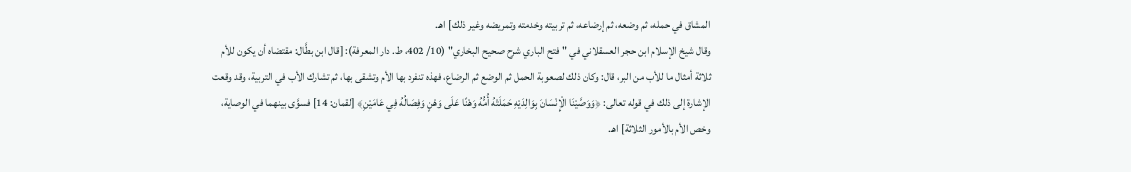المشاق في حمله، ثم وضعه، ثم إرضاعه، ثم تربيته وخدمته وتمريضه وغير ذلك] اهـ.
وقال شيخ الإسلام ابن حجر العسقلاني في "فتح الباري شرح صحيح البخاري" (10/ 402، ط. دار المعرفة): [قال ابن بطَّال: مقتضاه أن يكون للأم ثلاثة أمثال ما للأب من البر، قال: وكان ذلك لصعوبة الحمل ثم الوضع ثم الرضاع، فهذه تنفرد بها الأم وتشقى بها، ثم تشارك الأب في التربية، وقد وقعت الإشارة إلى ذلك في قوله تعالى: ﴿وَوَصَّيْنَا الْإِنْسَانَ بِوَالِدَيْهِ حَمَلَتْهُ أُمُّهُ وَهْنًا عَلَى وَهْنٍ وَفِصَالُهُ فِي عَامَيْنِ﴾ [لقمان: 14] فسوَّى بينهما في الوصاية، وخص الأم بالأمور الثلاثة] اهـ.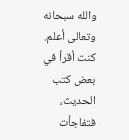والله سبحانه وتعالى أعلم.
كنت أقرأ في بعض كتب الحديث، فتفاجأت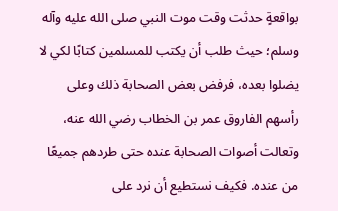بواقعةٍ حدثت وقت موت النبي صلى الله عليه وآله وسلم؛ حيث طلب أن يكتب للمسلمين كتابًا لكي لا يضلوا بعده، فرفض بعض الصحابة ذلك وعلى رأسهم الفاروق عمر بن الخطاب رضي الله عنه، وتعالت أصوات الصحابة عنده حتى طردهم جميعًا من عنده. فكيف نستطيع أن نرد على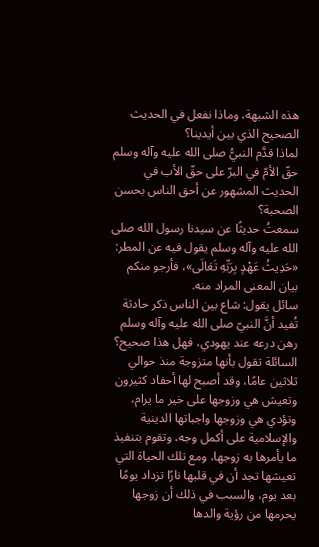هذه الشبهة، وماذا نفعل في الحديث الصحيح الذي بين أيدينا؟
لماذا قدَّم النبيُّ صلى الله عليه وآله وسلم حقّ الأمّ في البرّ على حقّ الأب في الحديث المشهور عن أحق الناس بحسن الصحبة؟
سمعتُ حديثًا عن سيدنا رسول الله صلى الله عليه وآله وسلم يقول فيه عن المطر: «حَدِيثُ عَهْدٍ بِرَبِّهِ تَعَالَى»، فأرجو منكم بيان المعنى المراد منه.
سائل يقول: شاع بين الناس ذكر حادثة تُفيد أنَّ النبيّ صلى الله عليه وآله وسلم رهن درعه عند يهودي، فهل هذا صحيح؟
السائلة تقول بأنها متزوجة منذ حوالي ثلاثين عامًا، وقد أصبح لها أحفاد كثيرون وتعيش هي وزوجها على خير ما يرام، وتؤدي هي وزوجها واجباتها الدينية والإسلامية على أكمل وجه، وتقوم بتنفيذ ما يأمرها به زوجها، ومع تلك الحياة التي تعيشها تجد أن في قلبها نارًا تزداد يومًا بعد يوم، والسبب في ذلك أن زوجها يحرمها من رؤية والدها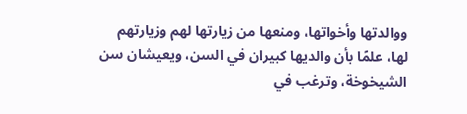ووالدتها وأخواتها، ومنعها من زيارتها لهم وزيارتهم لها، علمًا بأن والديها كبيران في السن، ويعيشان سن الشيخوخة، وترغب في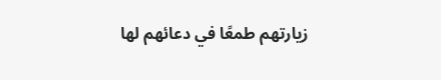زيارتهم طمعًا في دعائهم لها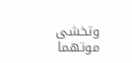وتخشى موتهما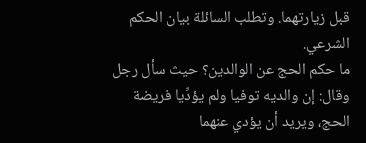قبل زيارتهما. وتطلب السائلة بيان الحكم الشرعي.
ما حكم الحج عن الوالدين؟ حيث سأل رجل وقال: إن والديه توفيا ولم يؤدِّيا فريضة الحج، ويريد أن يؤدي عنهما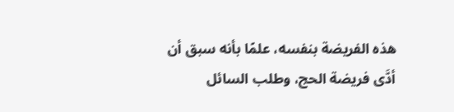هذه الفريضة بنفسه، علمًا بأنه سبق أن أدَّى فريضة الحج، وطلب السائل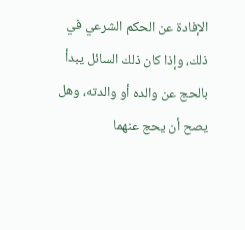الإفادة عن الحكم الشرعي في ذلك، وإذا كان ذلك السائل يبدأ بالحج عن والده أو والدته، وهل يصح أن يحج عنهما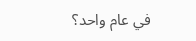في عام واحد؟